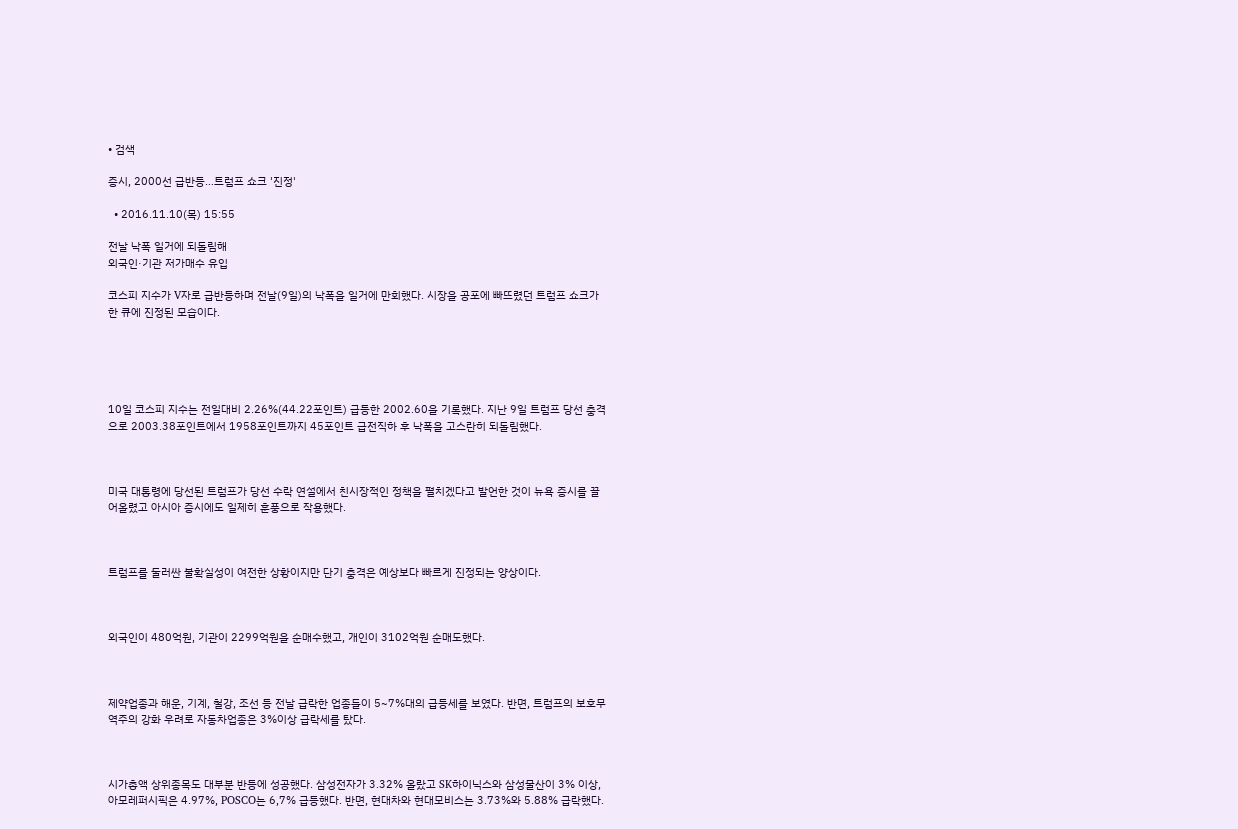• 검색

증시, 2000선 급반등…트럼프 쇼크 '진정'

  • 2016.11.10(목) 15:55

전날 낙폭 일거에 되돌림해
외국인·기관 저가매수 유입

코스피 지수가 V자로 급반등하며 전날(9일)의 낙폭을 일거에 만회했다. 시장을 공포에 빠뜨렸던 트럼프 쇼크가 한 큐에 진정된 모습이다.





10일 코스피 지수는 전일대비 2.26%(44.22포인트) 급등한 2002.60을 기록했다. 지난 9일 트럼프 당선 충격으로 2003.38포인트에서 1958포인트까지 45포인트 급전직하 후 낙폭을 고스란히 되돌림했다.



미국 대통령에 당선된 트럼프가 당선 수락 연설에서 친시장적인 정책을 펼치겠다고 발언한 것이 뉴욕 증시를 끌어올렸고 아시아 증시에도 일제히 훈풍으로 작용했다.



트럼프를 둘러싼 불확실성이 여전한 상황이지만 단기 충격은 예상보다 빠르게 진정되는 양상이다.



외국인이 480억원, 기관이 2299억원을 순매수했고, 개인이 3102억원 순매도했다.



제약업종과 해운, 기계, 철강, 조선 등 전날 급락한 업종들이 5~7%대의 급등세를 보였다. 반면, 트럼프의 보호무역주의 강화 우려로 자동차업종은 3%이상 급락세를 탔다.



시가총액 상위종목도 대부분 반등에 성공했다. 삼성전자가 3.32% 올랐고 SK하이닉스와 삼성물산이 3% 이상, 아모레퍼시픽은 4.97%, POSCO는 6,7% 급등했다. 반면, 현대차와 현대모비스는 3.73%와 5.88% 급락했다.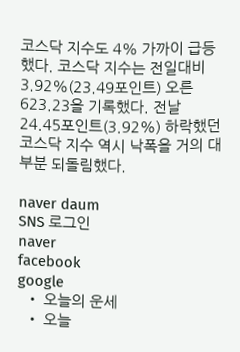코스닥 지수도 4% 가까이 급등했다. 코스닥 지수는 전일대비 3.92%(23.49포인트) 오른 623.23을 기록했다. 전날 24.45포인트(3.92%) 하락했던 코스닥 지수 역시 낙폭을 거의 대부분 되돌림했다.

naver daum
SNS 로그인
naver
facebook
google
  • 오늘의 운세
  • 오늘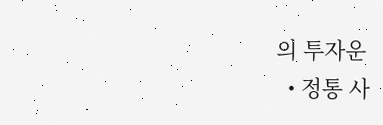의 투자운
  • 정통 사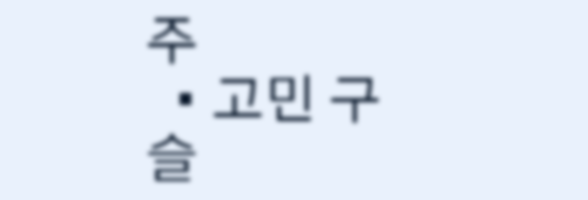주
  • 고민 구슬